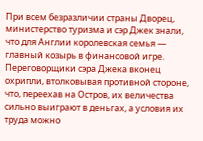При всем безразличии страны Дворец, министерство туризма и сэр Джек знали, что для Англии королевская семья — главный козырь в финансовой игре. Переговорщики сэра Джека вконец охрипли, втолковывая противной стороне, что, переехав на Остров, их величества сильно выиграют в деньгах, а условия их труда можно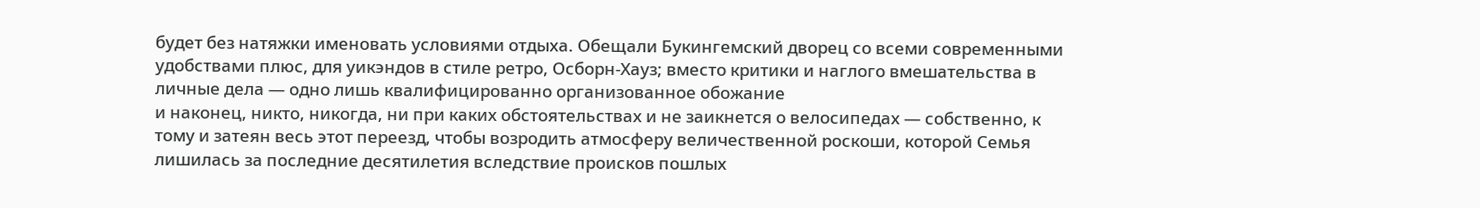будет без натяжки именовать условиями отдыха. Обещали Букингемский дворец со всеми современными удобствами плюс, для уикэндов в стиле ретро, Осборн-Хауз; вместо критики и наглого вмешательства в личные дела — одно лишь квалифицированно организованное обожание
и наконец, никто, никогда, ни при каких обстоятельствах и не заикнется о велосипедах — собственно, к тому и затеян весь этот переезд, чтобы возродить атмосферу величественной роскоши, которой Семья лишилась за последние десятилетия вследствие происков пошлых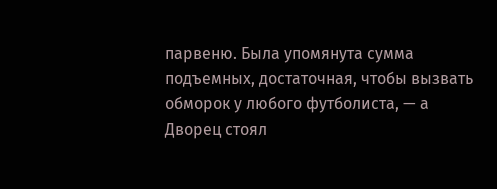парвеню. Была упомянута сумма подъемных, достаточная, чтобы вызвать обморок у любого футболиста, — а Дворец стоял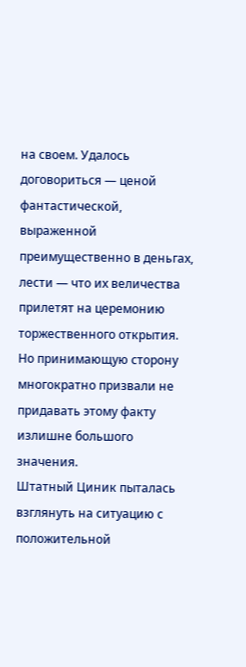на своем. Удалось договориться — ценой фантастической, выраженной преимущественно в деньгах, лести — что их величества прилетят на церемонию торжественного открытия. Но принимающую сторону многократно призвали не придавать этому факту излишне большого значения.
Штатный Циник пыталась взглянуть на ситуацию с положительной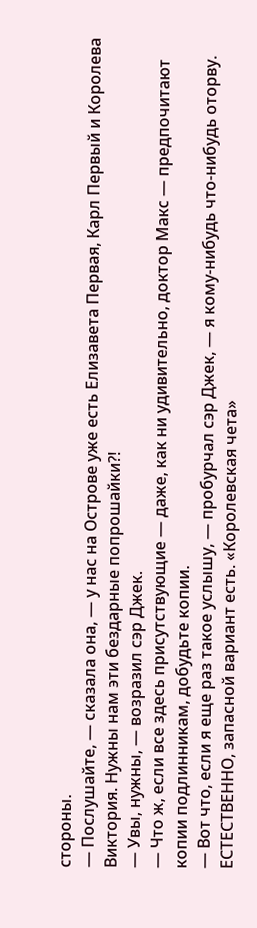стороны.
— Послушайте, — сказала она, — у нас на Острове уже есть Елизавета Первая, Карл Первый и Королева Виктория. Нужны нам эти бездарные попрошайки?!
— Увы, нужны, — возразил сэр Джек.
— Что ж, если все здесь присутствующие — даже, как ни удивительно, доктор Макс — предпочитают копии подлинникам, добудьте копии.
— Вот что, если я еще раз такое услышу, — пробурчал сэр Джек, — я кому-нибудь что-нибудь оторву. ЕСТЕСТВЕННО, запасной вариант есть. «Королевская чета»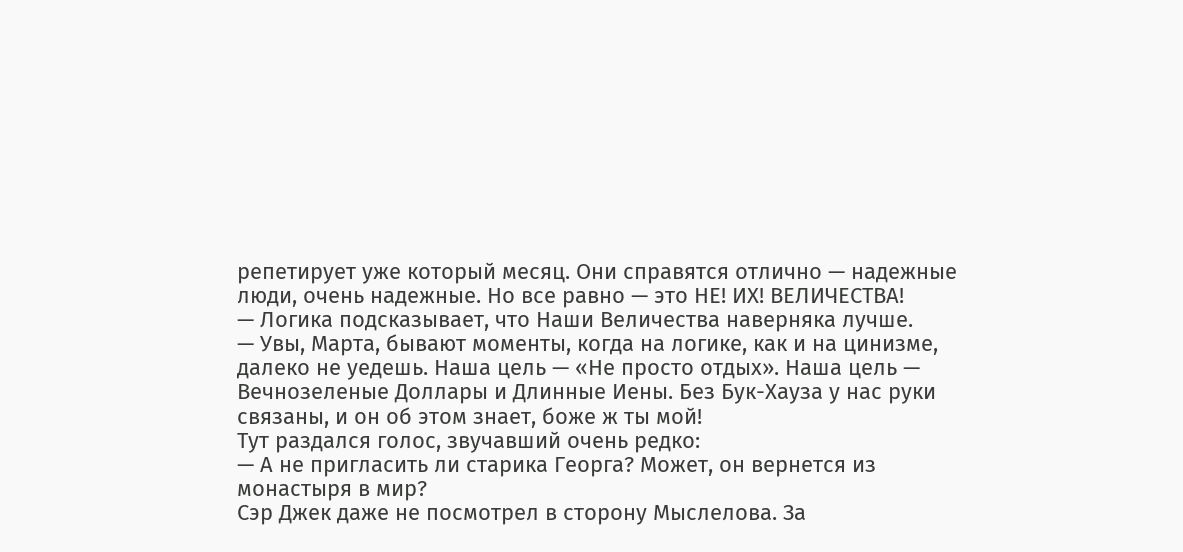репетирует уже который месяц. Они справятся отлично — надежные люди, очень надежные. Но все равно — это НЕ! ИХ! ВЕЛИЧЕСТВА!
— Логика подсказывает, что Наши Величества наверняка лучше.
— Увы, Марта, бывают моменты, когда на логике, как и на цинизме, далеко не уедешь. Наша цель — «Не просто отдых». Наша цель — Вечнозеленые Доллары и Длинные Иены. Без Бук-Хауза у нас руки связаны, и он об этом знает, боже ж ты мой!
Тут раздался голос, звучавший очень редко:
— А не пригласить ли старика Георга? Может, он вернется из монастыря в мир?
Сэр Джек даже не посмотрел в сторону Мыслелова. За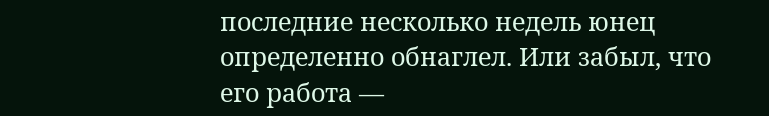последние несколько недель юнец определенно обнаглел. Или забыл, что его работа —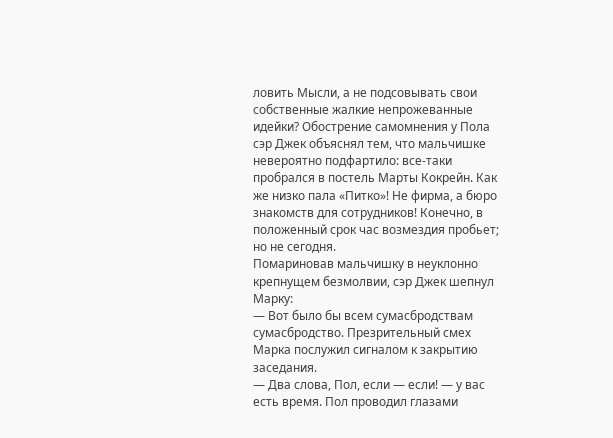ловить Мысли, а не подсовывать свои собственные жалкие непрожеванные идейки? Обострение самомнения у Пола сэр Джек объяснял тем, что мальчишке невероятно подфартило: все-таки пробрался в постель Марты Кокрейн. Как же низко пала «Питко»! Не фирма, а бюро знакомств для сотрудников! Конечно, в положенный срок час возмездия пробьет; но не сегодня.
Помариновав мальчишку в неуклонно крепнущем безмолвии, сэр Джек шепнул Марку:
— Вот было бы всем сумасбродствам сумасбродство. Презрительный смех Марка послужил сигналом к закрытию заседания.
— Два слова, Пол, если — если! — у вас есть время. Пол проводил глазами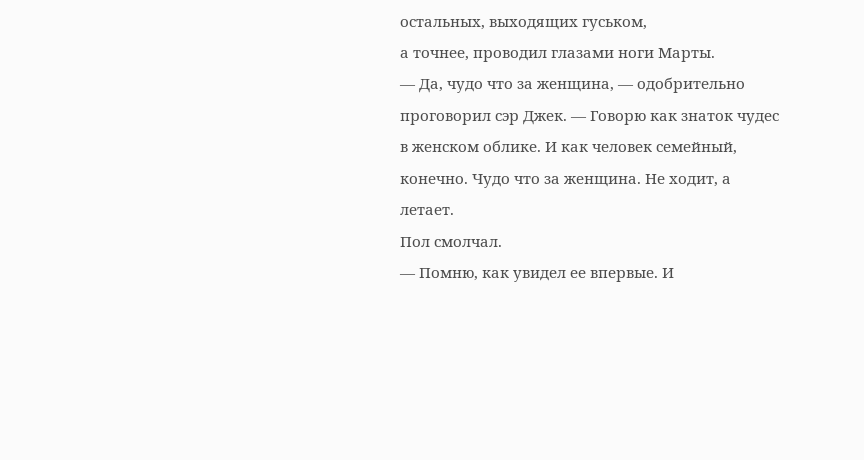остальных, выходящих гуськом,
а точнее, проводил глазами ноги Марты.
— Да, чудо что за женщина, — одобрительно проговорил сэр Джек. — Говорю как знаток чудес в женском облике. И как человек семейный, конечно. Чудо что за женщина. Не ходит, а летает.
Пол смолчал.
— Помню, как увидел ее впервые. И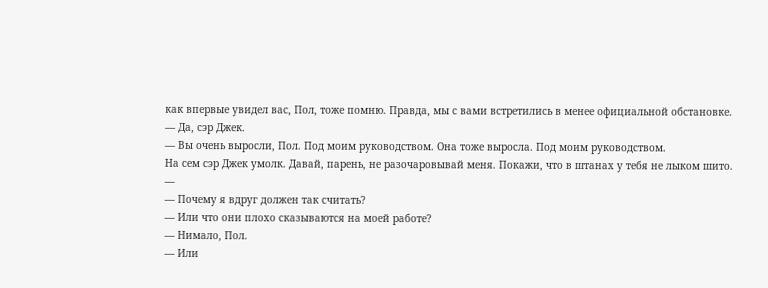как впервые увидел вас, Пол, тоже помню. Правда, мы с вами встретились в менее официальной обстановке.
— Да, сэр Джек.
— Вы очень выросли, Пол. Под моим руководством. Она тоже выросла. Под моим руководством.
На сем сэр Джек умолк. Давай, парень, не разочаровывай меня. Покажи, что в штанах у тебя не лыком шито.
—
— Почему я вдруг должен так считать?
— Или что они плохо сказываются на моей работе?
— Нимало, Пол.
— Или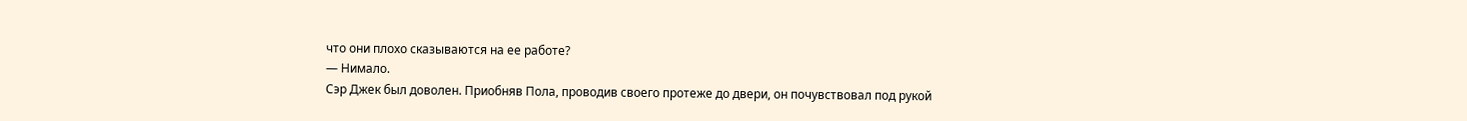что они плохо сказываются на ее работе?
— Нимало.
Сэр Джек был доволен. Приобняв Пола, проводив своего протеже до двери, он почувствовал под рукой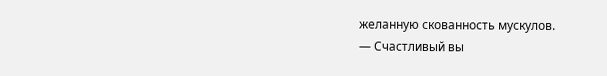желанную скованность мускулов.
— Счастливый вы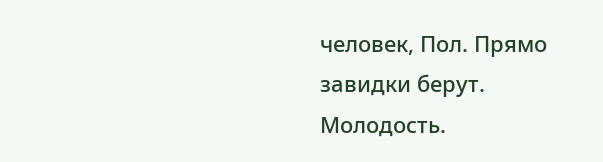человек, Пол. Прямо завидки берут. Молодость.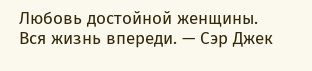Любовь достойной женщины. Вся жизнь впереди. — Сэр Джек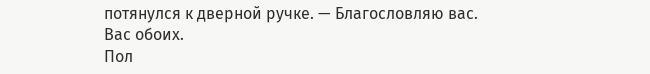потянулся к дверной ручке. — Благословляю вас. Вас обоих.
Пол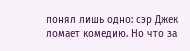понял лишь одно: сэр Джек ломает комедию. Но что за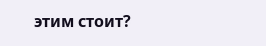этим стоит?